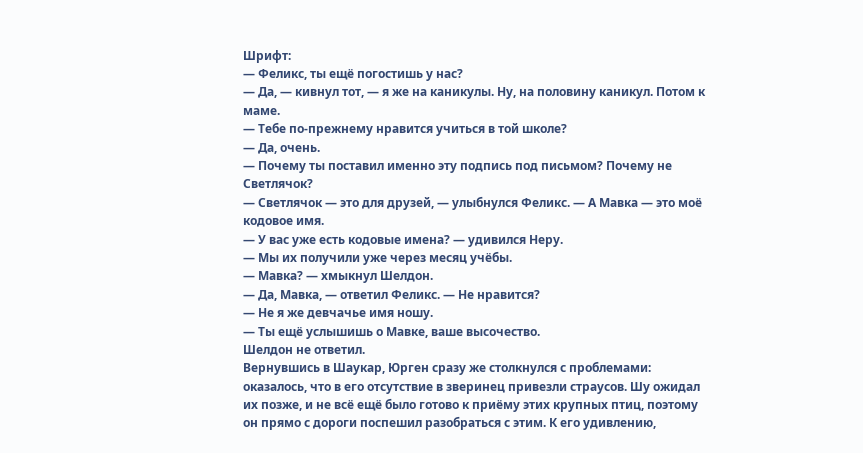Шрифт:
— Феликс, ты ещё погостишь у нас?
— Да, — кивнул тот, — я же на каникулы. Ну, на половину каникул. Потом к маме.
— Тебе по-прежнему нравится учиться в той школе?
— Да, очень.
— Почему ты поставил именно эту подпись под письмом? Почему не Светлячок?
— Светлячок — это для друзей, — улыбнулся Феликс. — А Мавка — это моё кодовое имя.
— У вас уже есть кодовые имена? — удивился Неру.
— Мы их получили уже через месяц учёбы.
— Мавка? — хмыкнул Шелдон.
— Да, Мавка, — ответил Феликс. — Не нравится?
— Не я же девчачье имя ношу.
— Ты ещё услышишь о Мавке, ваше высочество.
Шелдон не ответил.
Вернувшись в Шаукар, Юрген сразу же столкнулся с проблемами: оказалось, что в его отсутствие в зверинец привезли страусов. Шу ожидал их позже, и не всё ещё было готово к приёму этих крупных птиц, поэтому он прямо с дороги поспешил разобраться с этим. К его удивлению,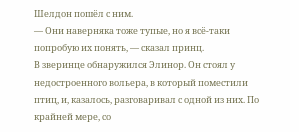Шелдон пошёл с ним.
— Они наверняка тоже тупые, но я всё-таки попробую их понять, — сказал принц.
В зверинце обнаружился Элинор. Он стоял у недостроенного вольера, в который поместили птиц, и, казалось, разговаривал с одной из них. По крайней мере, со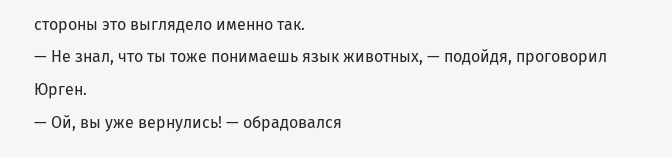стороны это выглядело именно так.
— Не знал, что ты тоже понимаешь язык животных, — подойдя, проговорил Юрген.
— Ой, вы уже вернулись! — обрадовался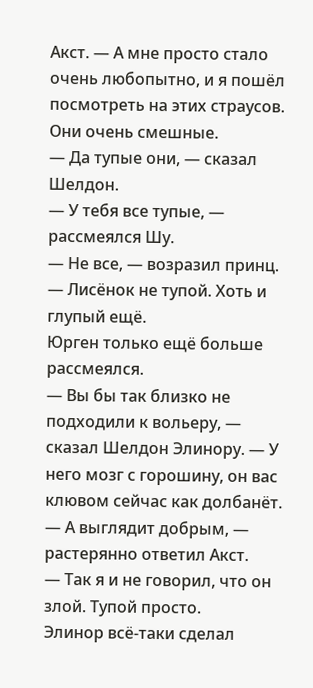Акст. — А мне просто стало очень любопытно, и я пошёл посмотреть на этих страусов. Они очень смешные.
— Да тупые они, — сказал Шелдон.
— У тебя все тупые, — рассмеялся Шу.
— Не все, — возразил принц. — Лисёнок не тупой. Хоть и глупый ещё.
Юрген только ещё больше рассмеялся.
— Вы бы так близко не подходили к вольеру, — сказал Шелдон Элинору. — У него мозг с горошину, он вас клювом сейчас как долбанёт.
— А выглядит добрым, — растерянно ответил Акст.
— Так я и не говорил, что он злой. Тупой просто.
Элинор всё-таки сделал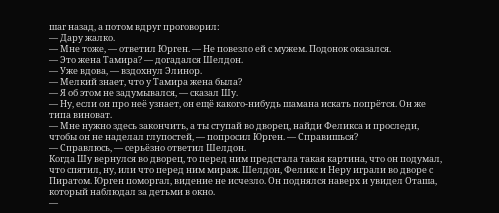шаг назад, а потом вдруг проговорил:
— Дару жалко.
— Мне тоже, — ответил Юрген. — Не повезло ей с мужем. Подонок оказался.
— Это жена Тамира? — догадался Шелдон.
— Уже вдова, — вздохнул Элинор.
— Мелкий знает, что у Тамира жена была?
— Я об этом не задумывался, — сказал Шу.
— Ну, если он про неё узнает, он ещё какого-нибудь шамана искать попрётся. Он же типа виноват.
— Мне нужно здесь закончить, а ты ступай во дворец, найди Феликса и проследи, чтобы он не наделал глупостей, — попросил Юрген. — Справишься?
— Справлюсь, — серьёзно ответил Шелдон.
Когда Шу вернулся во дворец, то перед ним предстала такая картина, что он подумал, что спятил, ну, или что перед ним мираж. Шелдон, Феликс и Неру играли во дворе с Пиратом. Юрген поморгал, видение не исчезло. Он поднялся наверх и увидел Оташа, который наблюдал за детьми в окно.
—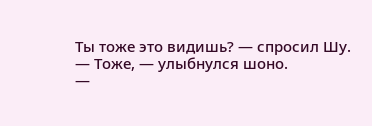Ты тоже это видишь? — спросил Шу.
— Тоже, — улыбнулся шоно.
—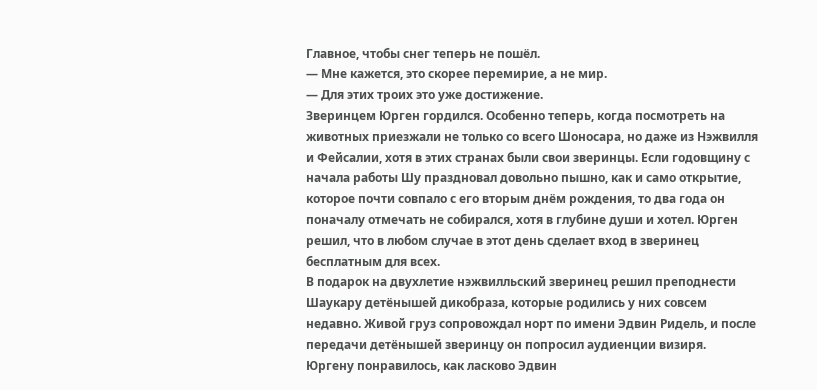Главное, чтобы снег теперь не пошёл.
— Мне кажется, это скорее перемирие, а не мир.
— Для этих троих это уже достижение.
Зверинцем Юрген гордился. Особенно теперь, когда посмотреть на животных приезжали не только со всего Шоносара, но даже из Нэжвилля и Фейсалии, хотя в этих странах были свои зверинцы. Если годовщину с начала работы Шу праздновал довольно пышно, как и само открытие, которое почти совпало с его вторым днём рождения, то два года он поначалу отмечать не собирался, хотя в глубине души и хотел. Юрген решил, что в любом случае в этот день сделает вход в зверинец бесплатным для всех.
В подарок на двухлетие нэжвилльский зверинец решил преподнести Шаукару детёнышей дикобраза, которые родились у них совсем недавно. Живой груз сопровождал норт по имени Эдвин Ридель, и после передачи детёнышей зверинцу он попросил аудиенции визиря.
Юргену понравилось, как ласково Эдвин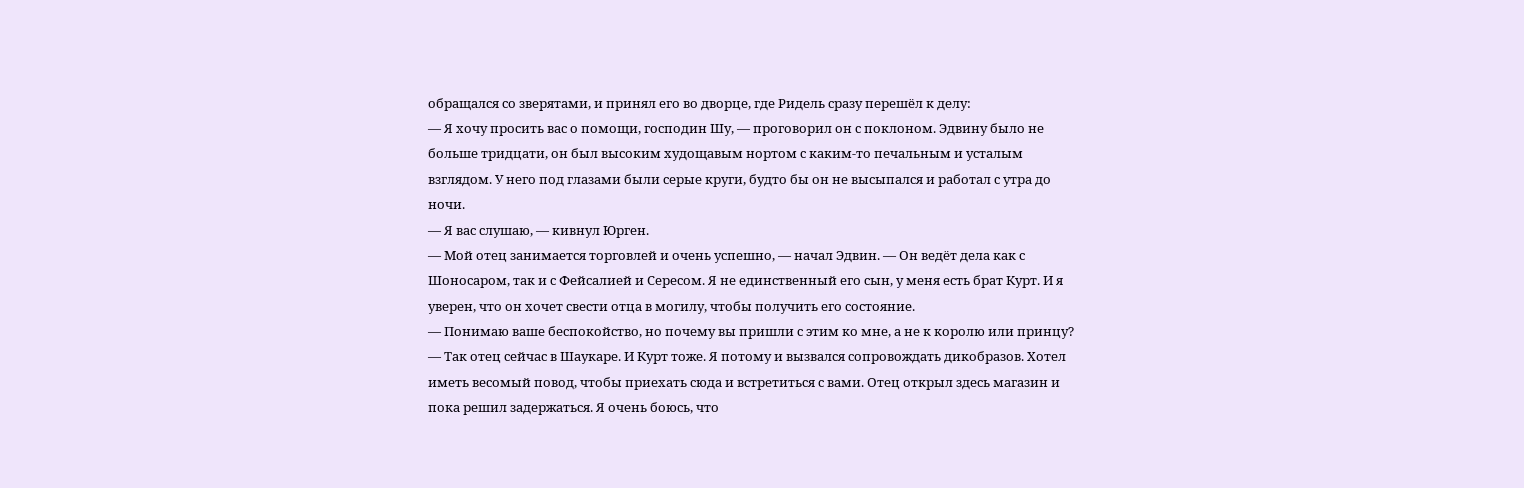обращался со зверятами, и принял его во дворце, где Ридель сразу перешёл к делу:
— Я хочу просить вас о помощи, господин Шу, — проговорил он с поклоном. Эдвину было не больше тридцати, он был высоким худощавым нортом с каким-то печальным и усталым взглядом. У него под глазами были серые круги, будто бы он не высыпался и работал с утра до ночи.
— Я вас слушаю, — кивнул Юрген.
— Мой отец занимается торговлей и очень успешно, — начал Эдвин. — Он ведёт дела как с Шоносаром, так и с Фейсалией и Сересом. Я не единственный его сын, у меня есть брат Курт. И я уверен, что он хочет свести отца в могилу, чтобы получить его состояние.
— Понимаю ваше беспокойство, но почему вы пришли с этим ко мне, а не к королю или принцу?
— Так отец сейчас в Шаукаре. И Курт тоже. Я потому и вызвался сопровождать дикобразов. Хотел иметь весомый повод, чтобы приехать сюда и встретиться с вами. Отец открыл здесь магазин и пока решил задержаться. Я очень боюсь, что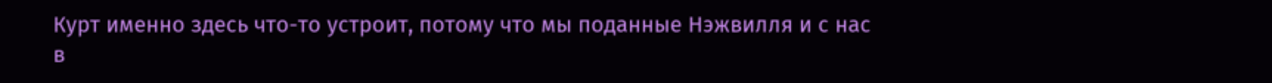Курт именно здесь что-то устроит, потому что мы поданные Нэжвилля и с нас в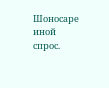Шоносаре иной спрос.